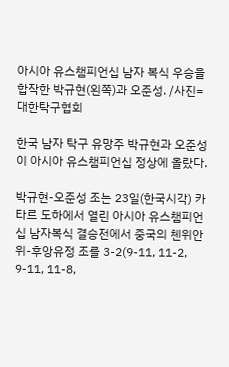아시아 유스챔피언십 남자 복식 우승을 합작한 박규현(왼쪽)과 오준성. /사진= 대한탁구협회

한국 남자 탁구 유망주 박규현과 오준성이 아시아 유스챔피언십 정상에 올랐다.

박규현-오준성 조는 23일(한국시각) 카타르 도하에서 열린 아시아 유스챔피언십 남자복식 결승전에서 중국의 첸위안위-후앙유정 조를 3-2(9-11, 11-2, 9-11, 11-8,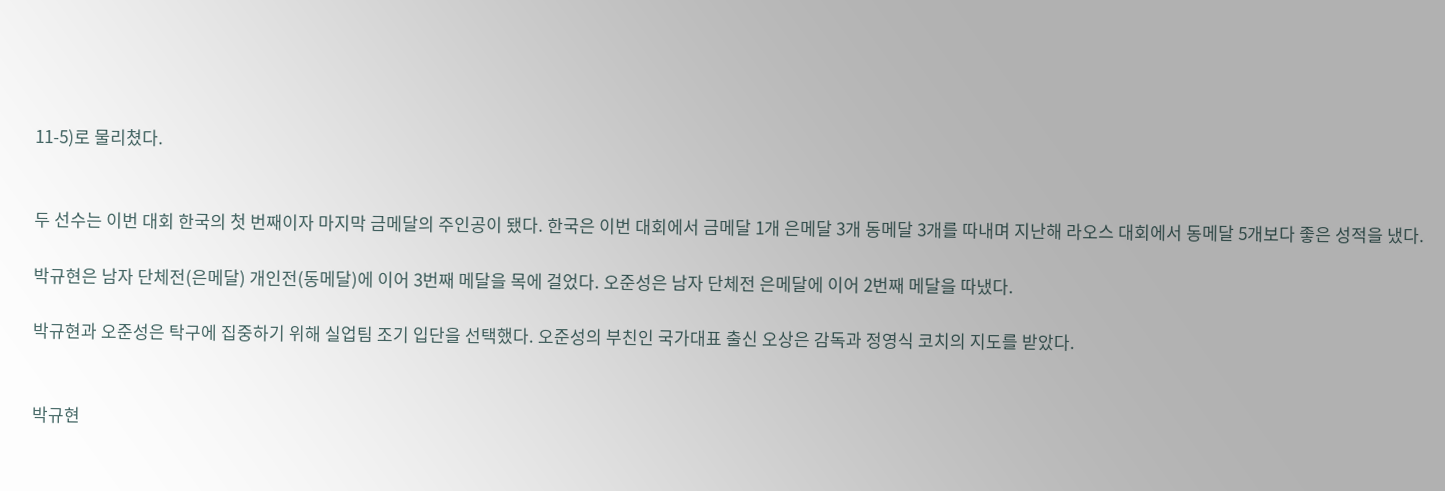11-5)로 물리쳤다.


두 선수는 이번 대회 한국의 첫 번째이자 마지막 금메달의 주인공이 됐다. 한국은 이번 대회에서 금메달 1개 은메달 3개 동메달 3개를 따내며 지난해 라오스 대회에서 동메달 5개보다 좋은 성적을 냈다.

박규현은 남자 단체전(은메달) 개인전(동메달)에 이어 3번째 메달을 목에 걸었다. 오준성은 남자 단체전 은메달에 이어 2번째 메달을 따냈다.

박규현과 오준성은 탁구에 집중하기 위해 실업팀 조기 입단을 선택했다. 오준성의 부친인 국가대표 출신 오상은 감독과 정영식 코치의 지도를 받았다.


박규현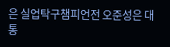은 실업탁구챔피언전 오준성은 대통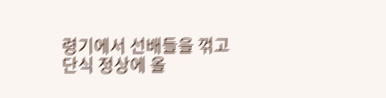령기에서 선배들을 꺾고 단식 정상에 올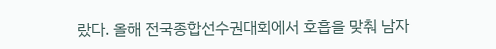랐다. 올해 전국종합선수권대회에서 호흡을 맞춰 남자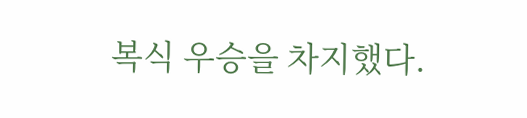복식 우승을 차지했다.